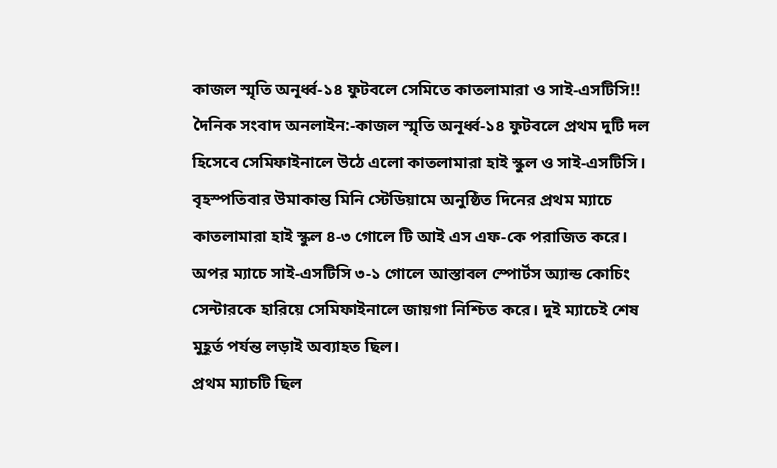কাজল স্মৃতি অনূর্ধ্ব-১৪ ফুটবলে সেমিতে কাতলামারা ও সাই-এসটিসি!!
দৈনিক সংবাদ অনলাইন:-কাজল স্মৃতি অনূর্ধ্ব-১৪ ফুটবলে প্রথম দুটি দল হিসেবে সেমিফাইনালে উঠে এলো কাতলামারা হাই স্কুল ও সাই-এসটিসি। বৃহস্পতিবার উমাকান্ত মিনি স্টেডিয়ামে অনুষ্ঠিত দিনের প্রথম ম্যাচে কাতলামারা হাই স্কুল ৪-৩ গোলে টি আই এস এফ-কে পরাজিত করে। অপর ম্যাচে সাই-এসটিসি ৩-১ গোলে আস্তাবল স্পোর্টস অ্যান্ড কোচিং সেন্টারকে হারিয়ে সেমিফাইনালে জায়গা নিশ্চিত করে। দুই ম্যাচেই শেষ মুহূর্ত পর্যন্ত লড়াই অব্যাহত ছিল।
প্রথম ম্যাচটি ছিল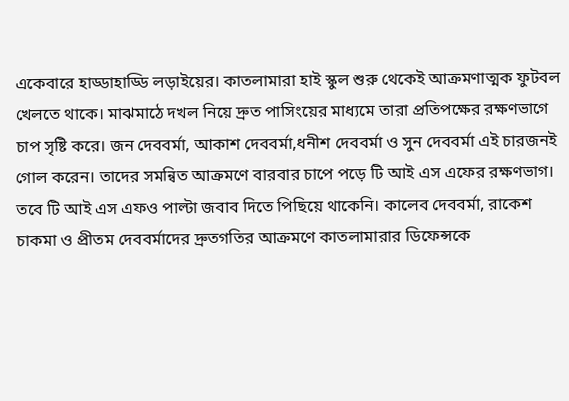একেবারে হাড্ডাহাড্ডি লড়াইয়ের। কাতলামারা হাই স্কুল শুরু থেকেই আক্রমণাত্মক ফুটবল খেলতে থাকে। মাঝমাঠে দখল নিয়ে দ্রুত পাসিংয়ের মাধ্যমে তারা প্রতিপক্ষের রক্ষণভাগে চাপ সৃষ্টি করে। জন দেববর্মা, আকাশ দেববর্মা,ধনীশ দেববর্মা ও সুন দেববর্মা এই চারজনই গোল করেন। তাদের সমন্বিত আক্রমণে বারবার চাপে পড়ে টি আই এস এফের রক্ষণভাগ। তবে টি আই এস এফও পাল্টা জবাব দিতে পিছিয়ে থাকেনি। কালেব দেববর্মা, রাকেশ চাকমা ও প্রীতম দেববর্মাদের দ্রুতগতির আক্রমণে কাতলামারার ডিফেন্সকে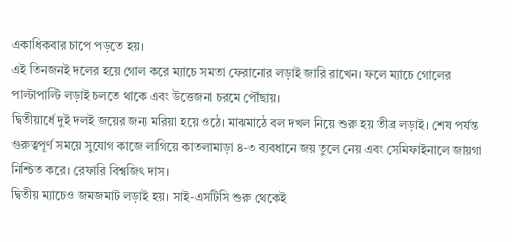একাধিকবার চাপে পড়তে হয়।
এই তিনজনই দলের হয়ে গোল করে ম্যাচে সমতা ফেরানোর লড়াই জারি রাখেন। ফলে ম্যাচে গোলের পাল্টাপাল্টি লড়াই চলতে থাকে এবং উত্তেজনা চরমে পৌঁছায়।
দ্বিতীয়ার্ধে দুই দলই জয়ের জন্য মরিয়া হয়ে ওঠে। মাঝমাঠে বল দখল নিয়ে শুরু হয় তীব্র লড়াই। শেষ পর্যন্ত গুরুত্বপূর্ণ সময়ে সুযোগ কাজে লাগিয়ে কাতলামাড়া ৪-৩ ব্যবধানে জয় তুলে নেয় এবং সেমিফাইনালে জায়গা নিশ্চিত করে। রেফারি বিশ্বজিৎ দাস।
দ্বিতীয় ম্যাচেও জমজমাট লড়াই হয়। সাই-এসটিসি শুরু থেকেই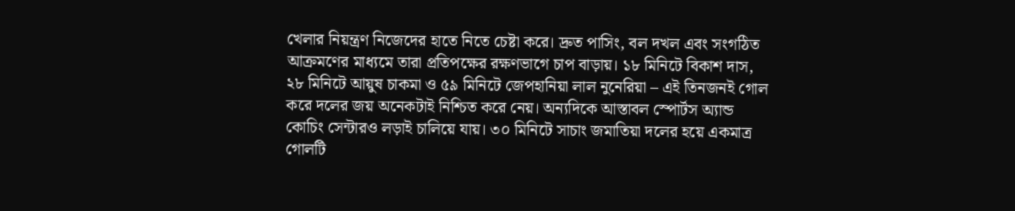খেলার নিয়ন্ত্রণ নিজেদের হাতে নিতে চেষ্টা করে। দ্রুত পাসিং, বল দখল এবং সংগঠিত আক্রমণের মাধ্যমে তারা প্রতিপক্ষের রক্ষণভাগে চাপ বাড়ায়। ১৮ মিনিটে বিকাশ দাস, ২৮ মিনিটে আয়ুষ চাকমা ও ৫৯ মিনিটে জেপহানিয়া লাল নুনেরিয়া – এই তিনজনই গোল করে দলের জয় অনেকটাই নিশ্চিত করে নেয়। অন্যদিকে আস্তাবল স্পোর্টস অ্যান্ড কোচিং সেন্টারও লড়াই চালিয়ে যায়। ৩০ মিনিটে সাচাং জমাতিয়া দলের হয়ে একমাত্র গোলটি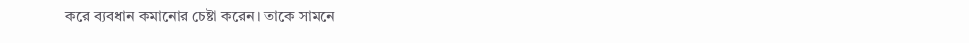করে ব্যবধান কমানোর চেষ্টা করেন। তাকে সামনে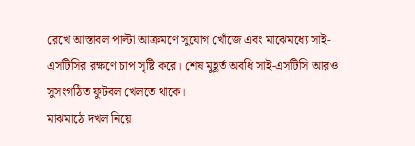রেখে আস্তাবল পাল্টা আক্রমণে সুযোগ খোঁজে এবং মাঝেমধ্যে সাই-এসটিসির রক্ষণে চাপ সৃষ্টি করে। শেষ মুহূর্ত অবধি সাই-এসটিসি আরও সুসংগঠিত ফুটবল খেলতে থাকে।
মাঝমাঠে দখল নিয়ে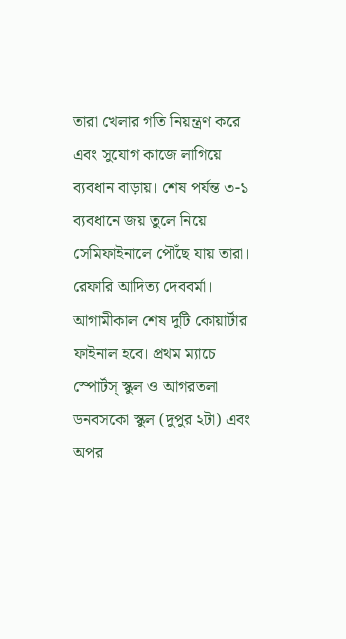তারা খেলার গতি নিয়ন্ত্রণ করে এবং সুযোগ কাজে লাগিয়ে ব্যবধান বাড়ায়। শেষ পর্যন্ত ৩-১ ব্যবধানে জয় তুলে নিয়ে সেমিফাইনালে পৌঁছে যায় তারা। রেফারি আদিত্য দেববর্মা।
আগামীকাল শেষ দুটি কোয়ার্টার ফাইনাল হবে। প্রথম ম্যাচে স্পোর্টস্ স্কুল ও আগরতলা ডনবসকো স্কুল (দুপুর ২টা) এবং অপর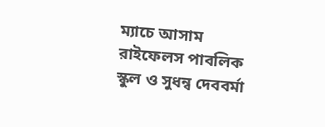ম্যাচে আসাম রাইফেলস পাবলিক স্কুল ও সুধন্ব দেববর্মা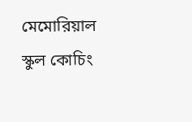মেমোরিয়াল স্কুল কোচিং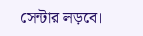সেন্টার লড়বে।